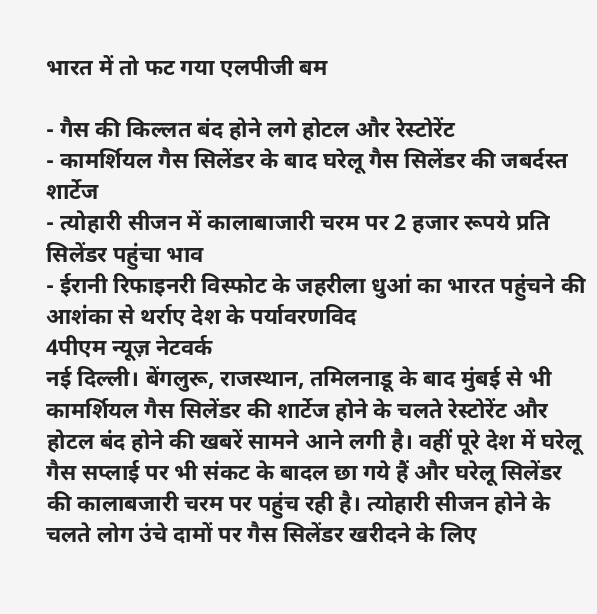भारत में तो फट गया एलपीजी बम

- गैस की किल्लत बंद होने लगे होटल और रेस्टोरेंट
- कामर्शियल गैस सिलेंडर के बाद घरेलू गैस सिलेंडर की जबर्दस्त शार्टेज
- त्योहारी सीजन में कालाबाजारी चरम पर 2 हजार रूपये प्रति सिलेंडर पहुंचा भाव
- ईरानी रिफाइनरी विस्फोट के जहरीला धुआं का भारत पहुंचने की आशंका से थर्राए देश के पर्यावरणविद
4पीएम न्यूज़ नेटवर्क
नई दिल्ली। बेंगलुरू, राजस्थान, तमिलनाडू के बाद मुंबई से भी कामर्शियल गैस सिलेंडर की शार्टेज होने के चलते रेस्टोरेंट और होटल बंद होने की खबरें सामने आने लगी है। वहीं पूरे देश में घरेलू गैस सप्लाई पर भी संकट के बादल छा गये हैं और घरेलू सिलेंडर की कालाबजारी चरम पर पहुंच रही है। त्योहारी सीजन होने के चलते लोग उंचे दामों पर गैस सिलेंडर खरीदने के लिए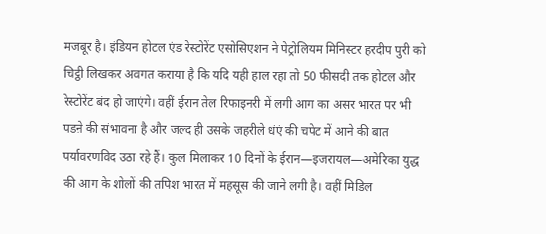मजबूर है। इंडियन होटल एंड रेस्टोरेंट एसोसिएशन ने पेट्रोलियम मिनिस्टर हरदीप पुरी को चिट्ठी लिखकर अवगत कराया है कि यदि यही हाल रहा तो 50 फीसदी तक होटल और रेस्टोरेंट बंद हो जाएंगे। वहीं ईरान तेल रिफाइनरी में लगी आग का असर भारत पर भी पडऩे की संभावना है और जल्द ही उसके जहरीले धंएं की चपेट में आने की बात पर्यावरणविद उठा रहे हैं। कुल मिलाकर 10 दिनों के ईरान—इजरायल—अमेरिका युद्ध की आग के शोलों की तपिश भारत में महसूस की जाने लगी है। वहीं मिडिल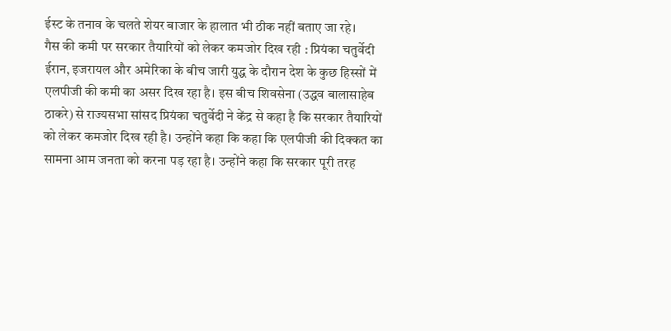ईस्ट के तनाव के चलते शेयर बाजार के हालात भी ठीक नहीं बताए जा रहे।
गैस की कमी पर सरकार तैयारियों को लेकर कमजोर दिख रही : प्रियंका चतुर्वेदी
ईरान, इजरायल और अमेरिका के बीच जारी युद्ध के दौरान देश के कुछ हिस्सों में एलपीजी की कमी का असर दिख रहा है। इस बीच शिवसेना (उद्धव बालासाहेब ठाकरे) से राज्यसभा सांसद प्रियंका चतुर्वेदी ने केंद्र से कहा है कि सरकार तैयारियों को लेकर कमजोर दिख रही है। उन्होंने कहा कि कहा कि एलपीजी की दिक्कत का सामना आम जनता को करना पड़ रहा है। उन्होंने कहा कि सरकार पूरी तरह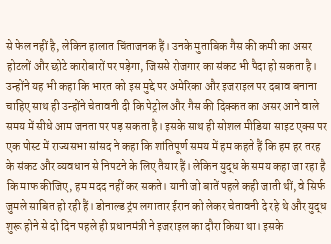से फेल नहीं है, लेकिन हालात चिंताजनक हैं। उनके मुताबिक गैस की कमी का असर होटलों और छोटे कारोबारों पर पड़ेगा, जिससे रोजगार का संकट भी पैदा हो सकता है। उन्होंने यह भी कहा कि भारत को इस मुद्दे पर अमेरिका और इजराइल पर दबाव बनाना चाहिए साथ ही उन्होंने चेतावनी दी कि पेट्रोल और गैस की दिक्कत का असर आने वाले समय में सीधे आम जनता पर पड़ सकता है। इसके साथ ही सोशल मीडिया साइट एक्स पर एक पोस्ट में राज्यसभा सांसद ने कहा कि शांतिपूर्ण समय में हम कहते हैं कि हम हर तरह के संकट और व्यवधान से निपटने के लिए तैयार हैं। लेकिन युद्ध के समय कहा जा रहा है कि माफ कीजिए, हम मदद नहीं कर सकते। यानी जो बातें पहले कही जाती थीं, वे सिर्फ जुमले साबित हो रही हैं। डोनाल्ड ट्रंप लगातार ईरान को लेकर चेतावनी दे रहे थे और युद्ध शुरू होने से दो दिन पहले ही प्रधानमंत्री ने इजराइल का दौरा किया था। इसके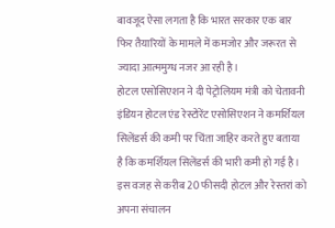बावजूद ऐसा लगता है कि भारत सरकार एक बार फिर तैयारियों के मामले में कमजोर और जरूरत से ज्यादा आत्ममुग्ध नजर आ रही है।
होटल एसोसिएशन ने दी पेट्रोलियम मंत्री को चेतावनी
इंडियन होटल एंड रेस्टोरेंट एसोसिएशन ने कमर्शियल सिलेंडर्स की कमी पर चिंता जाहिर करते हुए बताया है कि कमर्शियल सिलेंडर्स की भारी कमी हो गई है। इस वजह से करीब 20 फीसदी होटल और रेस्तरां को अपना संचालन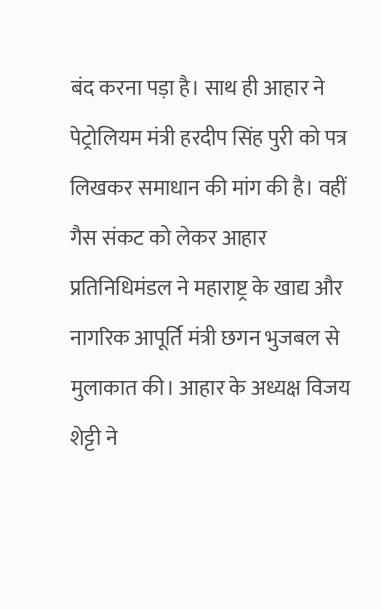बंद करना पड़ा है। साथ ही आहार ने पेट्रोलियम मंत्री हरदीप सिंह पुरी को पत्र लिखकर समाधान की मांग की है। वहीं गैस संकट को लेकर आहार प्रतिनिधिमंडल ने महाराष्ट्र के खाद्य और नागरिक आपूर्ति मंत्री छगन भुजबल से मुलाकात की। आहार के अध्यक्ष विजय शेट्टी ने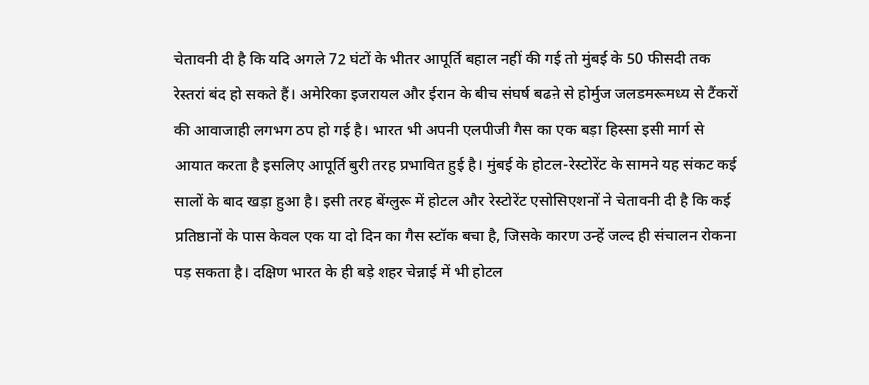चेतावनी दी है कि यदि अगले 72 घंटों के भीतर आपूर्ति बहाल नहीं की गई तो मुंबई के 50 फीसदी तक रेस्तरां बंद हो सकते हैं। अमेरिका इजरायल और ईरान के बीच संघर्ष बढऩे से होर्मुज जलडमरूमध्य से टैंकरों की आवाजाही लगभग ठप हो गई है। भारत भी अपनी एलपीजी गैस का एक बड़ा हिस्सा इसी मार्ग से आयात करता है इसलिए आपूर्ति बुरी तरह प्रभावित हुई है। मुंबई के होटल-रेस्टोरेंट के सामने यह संकट कई सालों के बाद खड़ा हुआ है। इसी तरह बेंग्लुरू में होटल और रेस्टोरेंट एसोसिएशनों ने चेतावनी दी है कि कई प्रतिष्ठानों के पास केवल एक या दो दिन का गैस स्टॉक बचा है, जिसके कारण उन्हें जल्द ही संचालन रोकना पड़ सकता है। दक्षिण भारत के ही बड़े शहर चेन्नाई में भी होटल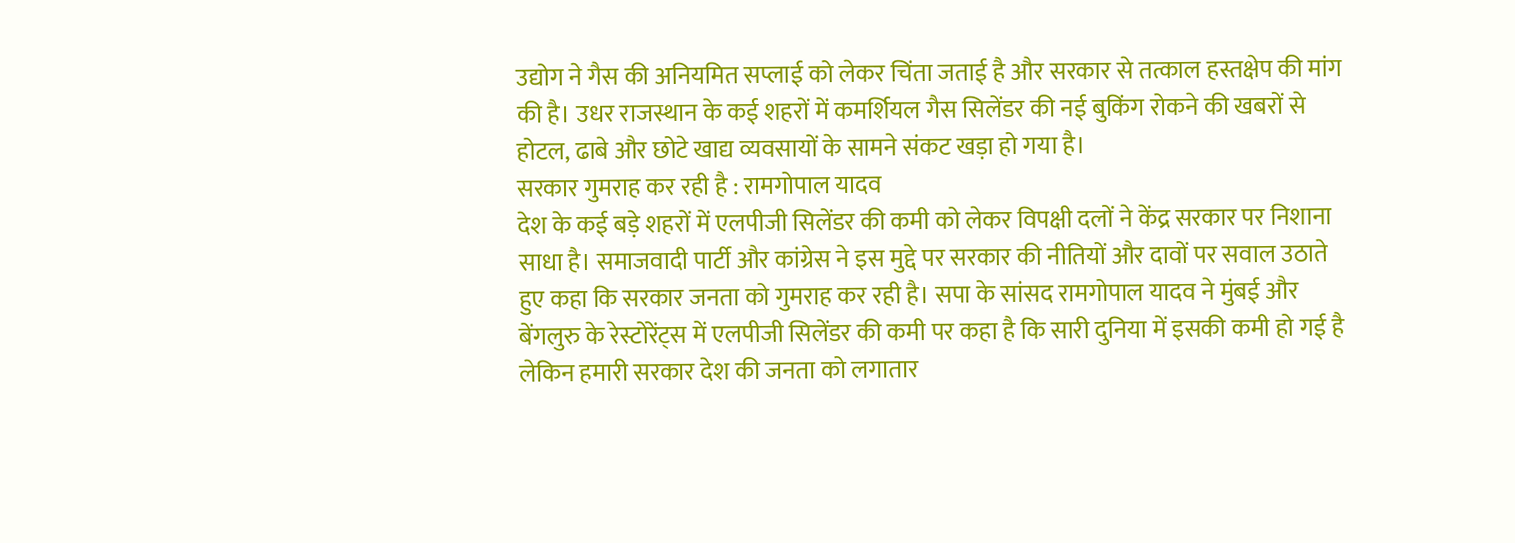उद्योग ने गैस की अनियमित सप्लाई को लेकर चिंता जताई है और सरकार से तत्काल हस्तक्षेप की मांग की है। उधर राजस्थान के कई शहरों में कमर्शियल गैस सिलेंडर की नई बुकिंग रोकने की खबरों से होटल, ढाबे और छोटे खाद्य व्यवसायों के सामने संकट खड़ा हो गया है।
सरकार गुमराह कर रही है : रामगोपाल यादव
देश के कई बड़े शहरों में एलपीजी सिलेंडर की कमी को लेकर विपक्षी दलों ने केंद्र सरकार पर निशाना साधा है। समाजवादी पार्टी और कांग्रेस ने इस मुद्दे पर सरकार की नीतियों और दावों पर सवाल उठाते हुए कहा कि सरकार जनता को गुमराह कर रही है। सपा के सांसद रामगोपाल यादव ने मुंबई और बेंगलुरु के रेस्टोरेंट्स में एलपीजी सिलेंडर की कमी पर कहा है कि सारी दुनिया में इसकी कमी हो गई है लेकिन हमारी सरकार देश की जनता को लगातार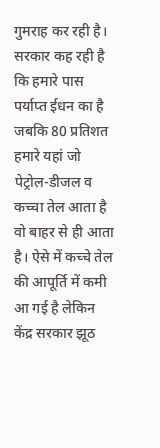गुमराह कर रही है। सरकार कह रही है कि हमारे पास पर्याप्त ईधन का है जबकि 80 प्रतिशत हमारे यहां जो पेट्रोल-डीजल व कच्चा तेल आता है वो बाहर से ही आता है। ऐसे में कच्चे तेल की आपूर्ति में कमी आ गई है लेकिन केंद्र सरकार झूठ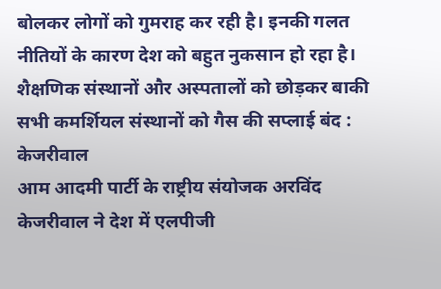बोलकर लोगों को गुमराह कर रही है। इनकी गलत नीतियों के कारण देश को बहुत नुकसान हो रहा है।
शैक्षणिक संस्थानों और अस्पतालों को छोड़कर बाकी सभी कमर्शियल संस्थानों को गैस की सप्लाई बंद : केजरीवाल
आम आदमी पार्टी के राष्ट्रीय संयोजक अरविंद केजरीवाल ने देश में एलपीजी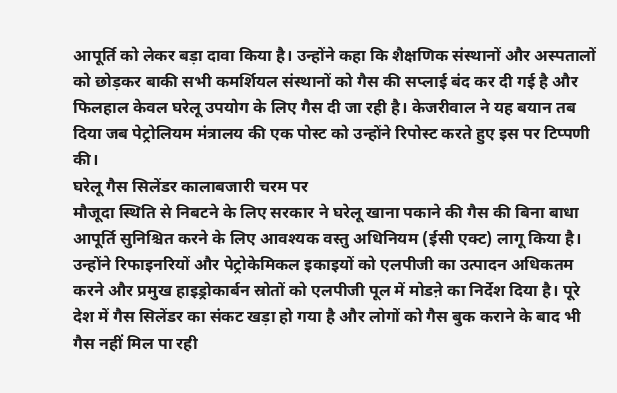आपूर्ति को लेकर बड़ा दावा किया है। उन्होंने कहा कि शैक्षणिक संस्थानों और अस्पतालों को छोड़कर बाकी सभी कमर्शियल संस्थानों को गैस की सप्लाई बंद कर दी गई है और फिलहाल केवल घरेलू उपयोग के लिए गैस दी जा रही है। केजरीवाल ने यह बयान तब दिया जब पेट्रोलियम मंत्रालय की एक पोस्ट को उन्होंने रिपोस्ट करते हुए इस पर टिप्पणी की।
घरेलू गैस सिलेंडर कालाबजारी चरम पर
मौजूदा स्थिति से निबटने के लिए सरकार ने घरेलू खाना पकाने की गैस की बिना बाधा आपूर्ति सुनिश्चित करने के लिए आवश्यक वस्तु अधिनियम (ईसी एक्ट) लागू किया है। उन्होंने रिफाइनरियों और पेट्रोकेमिकल इकाइयों को एलपीजी का उत्पादन अधिकतम करने और प्रमुख हाइड्रोकार्बन स्रोतों को एलपीजी पूल में मोडऩे का निर्देश दिया है। पूरे देश में गैस सिलेंडर का संकट खड़ा हो गया है और लोगों को गैस बुक कराने के बाद भी गैस नहीं मिल पा रही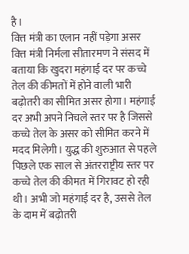है।
वित्त मंत्री का एलान नहीं पड़ेगा असर
वित्त मंत्री निर्मला सीतारमण ने संसद में बताया कि खुदरा महंगाई दर पर कच्चे तेल की कीमतों में होने वाली भारी बढ़ोतरी का सीमित असर होगा। महंगाई दर अभी अपने निचले स्तर पर है जिससे कच्चे तेल के असर को सीमित करने में मदद मिलेगी। युद्ध की शुरुआत से पहले पिछले एक साल से अंतरराष्ट्रीय स्तर पर कच्चे तेल की कीमत में गिरावट हो रही थी। अभी जो महंगाई दर है, उससे तेल के दाम में बढ़ोतरी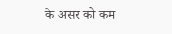के असर को कम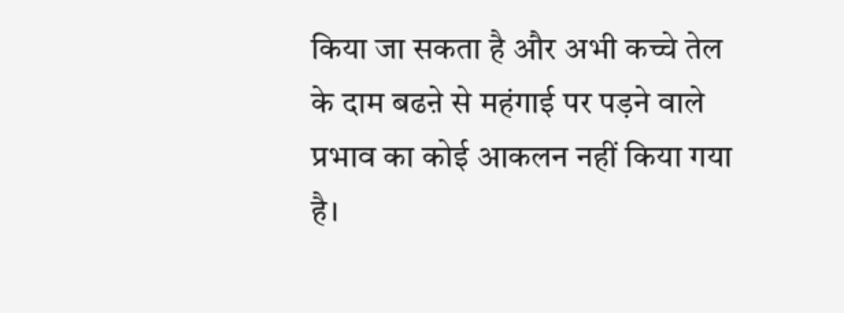किया जा सकता है और अभी कच्चे तेल के दाम बढऩे से महंगाई पर पड़ने वाले प्रभाव का कोई आकलन नहीं किया गया है।